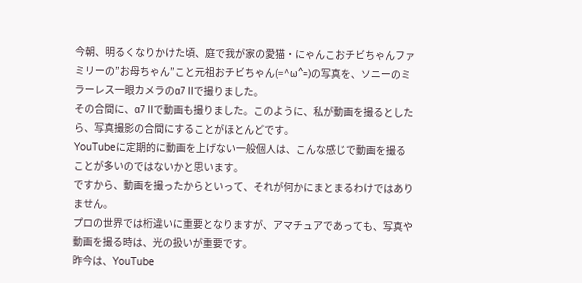今朝、明るくなりかけた頃、庭で我が家の愛猫・にゃんこおチビちゃんファミリーの”お母ちゃん”こと元祖おチビちゃん(=^ω^=)の写真を、ソニーのミラーレス一眼カメラのα7 IIで撮りました。
その合間に、α7 IIで動画も撮りました。このように、私が動画を撮るとしたら、写真撮影の合間にすることがほとんどです。
YouTubeに定期的に動画を上げない一般個人は、こんな感じで動画を撮ることが多いのではないかと思います。
ですから、動画を撮ったからといって、それが何かにまとまるわけではありません。
プロの世界では桁違いに重要となりますが、アマチュアであっても、写真や動画を撮る時は、光の扱いが重要です。
昨今は、YouTube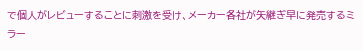で個人がレビューすることに刺激を受け、メーカー各社が矢継ぎ早に発売するミラー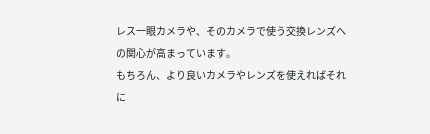レス一眼カメラや、そのカメラで使う交換レンズへの関心が高まっています。
もちろん、より良いカメラやレンズを使えればそれに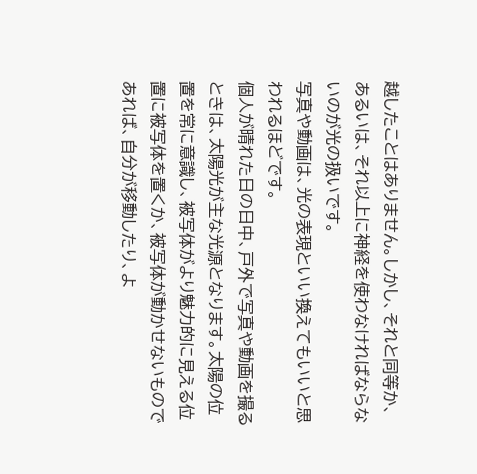越したことはありません。しかし、それと同等か、あるいは、それ以上に神経を使わなければならないのが光の扱いです。
写真や動画は、光の表現といい換えてもいいと思われるほどです。
個人が晴れた日の日中、戸外で写真や動画を撮るときは、太陽光が主な光源となります。太陽の位置を常に意識し、被写体がより魅力的に見える位置に被写体を置くか、被写体が動かせないものであれば、自分が移動したり、よ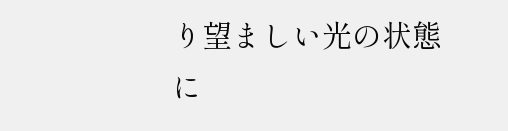り望ましい光の状態に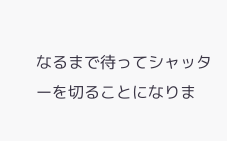なるまで待ってシャッターを切ることになりま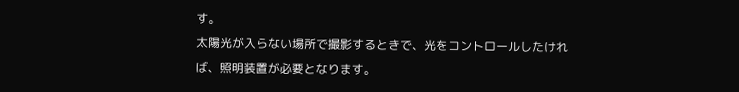す。
太陽光が入らない場所で撮影するときで、光をコントロールしたければ、照明装置が必要となります。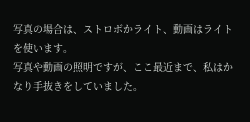写真の場合は、ストロボかライト、動画はライトを使います。
写真や動画の照明ですが、ここ最近まで、私はかなり手抜きをしていました。